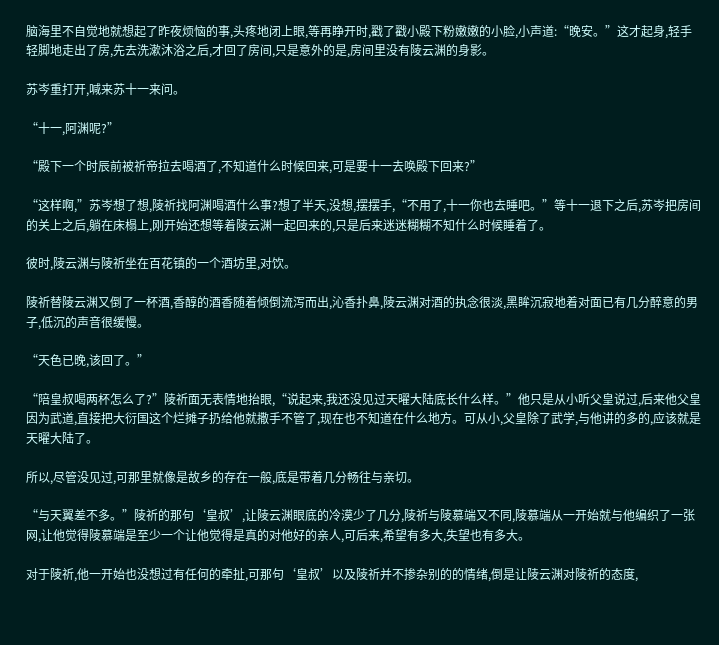脑海里不自觉地就想起了昨夜烦恼的事,头疼地闭上眼,等再睁开时,戳了戳小殿下粉嫩嫩的小脸,小声道:“晚安。”这才起身,轻手轻脚地走出了房,先去洗漱沐浴之后,才回了房间,只是意外的是,房间里没有陵云渊的身影。

苏岑重打开,喊来苏十一来问。

“十一,阿渊呢?”

“殿下一个时辰前被祈帝拉去喝酒了,不知道什么时候回来,可是要十一去唤殿下回来?”

“这样啊,”苏岑想了想,陵祈找阿渊喝酒什么事?想了半天,没想,摆摆手,“不用了,十一你也去睡吧。”等十一退下之后,苏岑把房间的关上之后,躺在床榻上,刚开始还想等着陵云渊一起回来的,只是后来迷迷糊糊不知什么时候睡着了。

彼时,陵云渊与陵祈坐在百花镇的一个酒坊里,对饮。

陵祈替陵云渊又倒了一杯酒,香醇的酒香随着倾倒流泻而出,沁香扑鼻,陵云渊对酒的执念很淡,黑眸沉寂地着对面已有几分醉意的男子,低沉的声音很缓慢。

“天色已晚,该回了。”

“陪皇叔喝两杯怎么了?”陵祈面无表情地抬眼,“说起来,我还没见过天曜大陆底长什么样。”他只是从小听父皇说过,后来他父皇因为武道,直接把大衍国这个烂摊子扔给他就撒手不管了,现在也不知道在什么地方。可从小,父皇除了武学,与他讲的多的,应该就是天曜大陆了。

所以,尽管没见过,可那里就像是故乡的存在一般,底是带着几分畅往与亲切。

“与天翼差不多。”陵祈的那句‘皇叔’,让陵云渊眼底的冷漠少了几分,陵祈与陵慕端又不同,陵慕端从一开始就与他编织了一张网,让他觉得陵慕端是至少一个让他觉得是真的对他好的亲人,可后来,希望有多大,失望也有多大。

对于陵祈,他一开始也没想过有任何的牵扯,可那句‘皇叔’以及陵祈并不掺杂别的的情绪,倒是让陵云渊对陵祈的态度,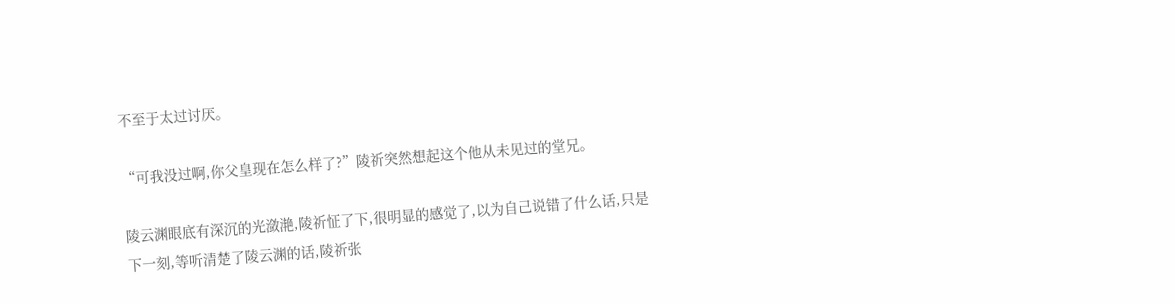不至于太过讨厌。

“可我没过啊,你父皇现在怎么样了?”陵祈突然想起这个他从未见过的堂兄。

陵云渊眼底有深沉的光潋滟,陵祈怔了下,很明显的感觉了,以为自己说错了什么话,只是下一刻,等听清楚了陵云渊的话,陵祈张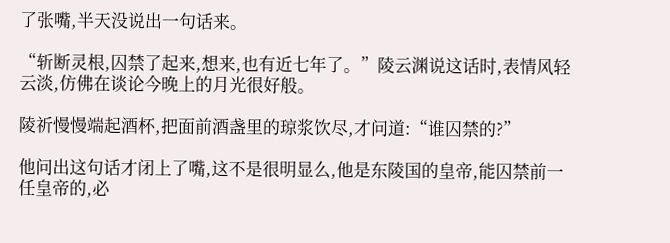了张嘴,半天没说出一句话来。

“斩断灵根,囚禁了起来,想来,也有近七年了。”陵云渊说这话时,表情风轻云淡,仿佛在谈论今晚上的月光很好般。

陵祈慢慢端起酒杯,把面前酒盏里的琼浆饮尽,才问道:“谁囚禁的?”

他问出这句话才闭上了嘴,这不是很明显么,他是东陵国的皇帝,能囚禁前一任皇帝的,必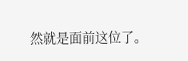然就是面前这位了。